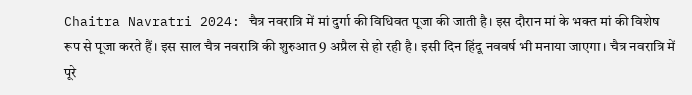Chaitra Navratri 2024: चैत्र नवरात्रि में मां दुर्गा की विधिवत पूजा की जाती है। इस दौरान मां के भक्त मां की विशेष रूप से पूजा करते हैं। इस साल चैत्र नवरात्रि की शुरुआत 9 अप्रैल से हो रही है। इसी दिन हिंदू नववर्ष भी मनाया जाएगा। चैत्र नवरात्रि में पूरे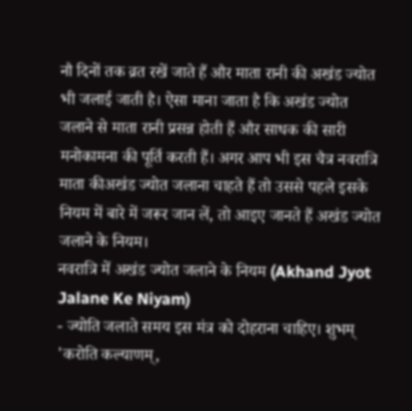नौ दिनों तक व्रत रखें जाते हैं और माता रानी की अखंड ज्योत भी जलाई जाती है। ऐसा माना जाता है कि अखंड ज्योत जलाने से माता रानी प्रसन्न होती हैं और साधक की सारी मनोकामना की पूर्ति करती हैं। अगर आप भी इस चैत्र नवरात्रि माता कीअखंड ज्योत जलाना चाहते हैं तो उससे पहले इसके नियम में बारे में जरूर जान लें, तो आइए जानते हैं अखंड ज्योत जलाने के नियम।
नवरात्रि में अखंड ज्योत जलाने के नियम (Akhand Jyot Jalane Ke Niyam)
- ज्योति जलाते समय इस मंत्र को दोहराना चाहिए। शुभम् 'करोति कल्याणम्,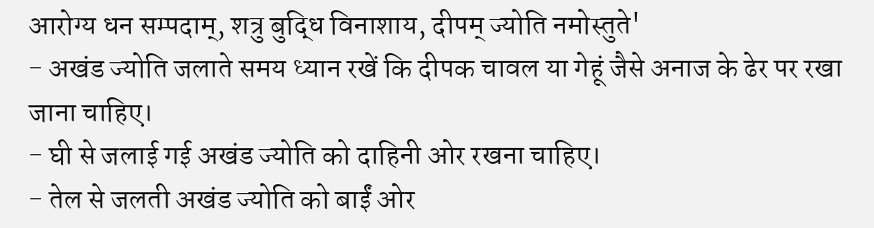आरोग्य धन सम्पदाम्, शत्रु बुद्धि विनाशाय, दीपम् ज्योति नमोस्तुते'
- अखंड ज्योति जलाते समय ध्यान रखें कि दीपक चावल या गेहूं जैसे अनाज के ढेर पर रखा जाना चाहिए।
- घी से जलाई गई अखंड ज्योति को दाहिनी ओर रखना चाहिए।
- तेल से जलती अखंड ज्योति को बाईं ओर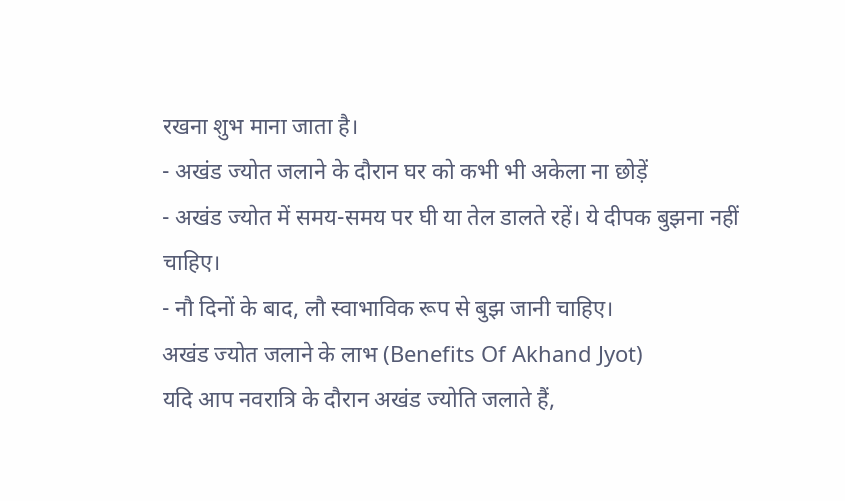रखना शुभ माना जाता है।
- अखंड ज्योत जलाने के दौरान घर को कभी भी अकेला ना छोड़ें
- अखंड ज्योत में समय-समय पर घी या तेल डालते रहें। ये दीपक बुझना नहीं चाहिए।
- नौ दिनों के बाद, लौ स्वाभाविक रूप से बुझ जानी चाहिए।
अखंड ज्योत जलाने के लाभ (Benefits Of Akhand Jyot)
यदि आप नवरात्रि के दौरान अखंड ज्योति जलाते हैं,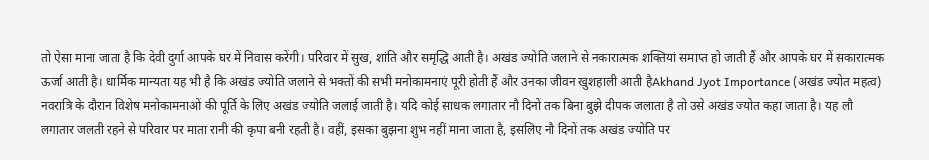तो ऐसा माना जाता है कि देवी दुर्गा आपके घर में निवास करेंगी। परिवार में सुख, शांति और समृद्धि आती है। अखंड ज्योति जलाने से नकारात्मक शक्तियां समाप्त हो जाती हैं और आपके घर में सकारात्मक ऊर्जा आती है। धार्मिक मान्यता यह भी है कि अखंड ज्योति जलाने से भक्तों की सभी मनोकामनाएं पूरी होती हैं और उनका जीवन खुशहाली आती हैAkhand Jyot Importance (अखंड ज्योत महत्व)
नवरात्रि के दौरान विशेष मनोकामनाओं की पूर्ति के लिए अखंड ज्योति जलाई जाती है। यदि कोई साधक लगातार नौ दिनों तक बिना बुझे दीपक जलाता है तो उसे अखंड ज्योत कहा जाता है। यह लौ लगातार जलती रहने से परिवार पर माता रानी की कृपा बनी रहती है। वहीं, इसका बुझना शुभ नहीं माना जाता है, इसलिए नौ दिनों तक अखंड ज्योति पर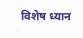विशेष ध्यान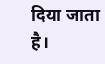दिया जाता है।